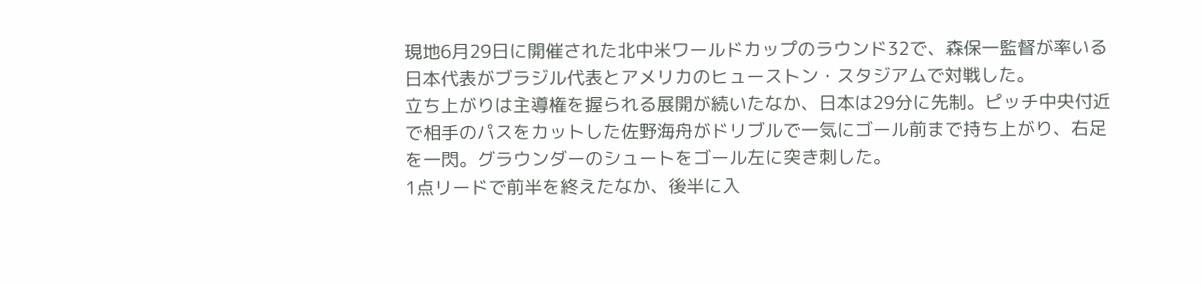現地6月29日に開催された北中米ワールドカップのラウンド32で、森保一監督が率いる日本代表がブラジル代表とアメリカのヒューストン・スタジアムで対戦した。
立ち上がりは主導権を握られる展開が続いたなか、日本は29分に先制。ピッチ中央付近で相手のパスをカットした佐野海舟がドリブルで一気にゴール前まで持ち上がり、右足を一閃。グラウンダーのシュートをゴール左に突き刺した。
1点リードで前半を終えたなか、後半に入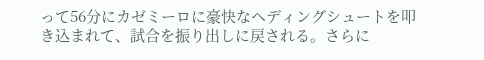って56分にカゼミーロに豪快なヘディングシュートを叩き込まれて、試合を振り出しに戻される。さらに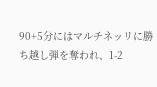90+5分にはマルチネッリに勝ち越し弾を奪われ、1-2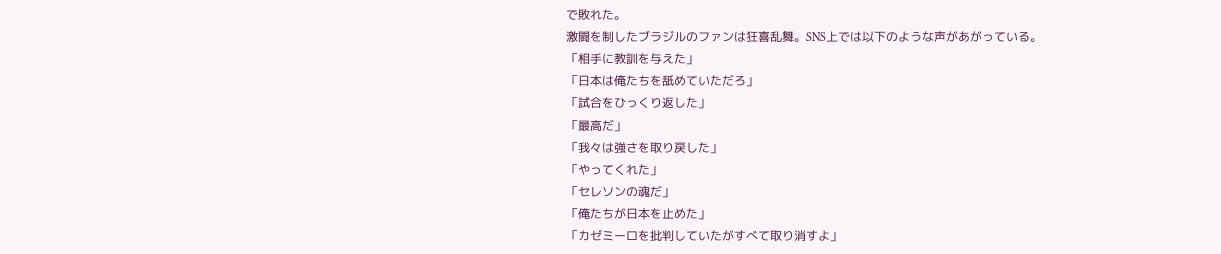で敗れた。
激闘を制したブラジルのファンは狂喜乱舞。SNS上では以下のような声があがっている。
「相手に教訓を与えた」
「日本は俺たちを舐めていただろ」
「試合をひっくり返した」
「最高だ」
「我々は強さを取り戻した」
「やってくれた」
「セレソンの魂だ」
「俺たちが日本を止めた」
「カゼミーロを批判していたがすべて取り消すよ」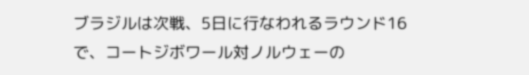ブラジルは次戦、5日に行なわれるラウンド16で、コートジボワール対ノルウェーの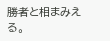勝者と相まみえる。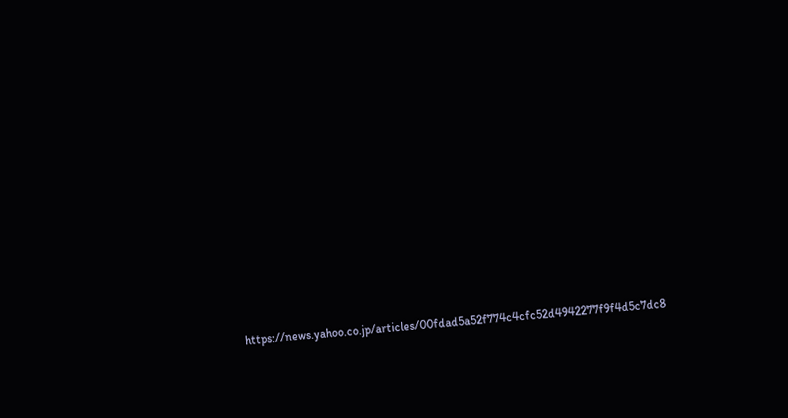https://news.yahoo.co.jp/articles/00fdad5a52f774c4cfc52d4942277f9f4d5c7dc8